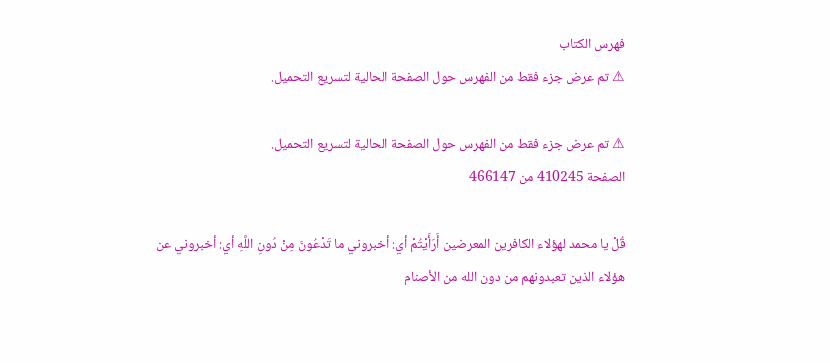فهرس الكتاب
⚠ تم عرض جزء فقط من الفهرس حول الصفحة الحالية لتسريع التحميل.

⚠ تم عرض جزء فقط من الفهرس حول الصفحة الحالية لتسريع التحميل.
الصفحة 410245 من 466147

قُلْ يا محمد لهؤلاء الكافرين المعرضين أَرَأَيْتُمْ أي: أخبروني ما تَدْعُونَ مِنْ دُونِ اللَّهِ أي: أخبروني عن هؤلاء الذين تعبدونهم من دون الله من الأصنام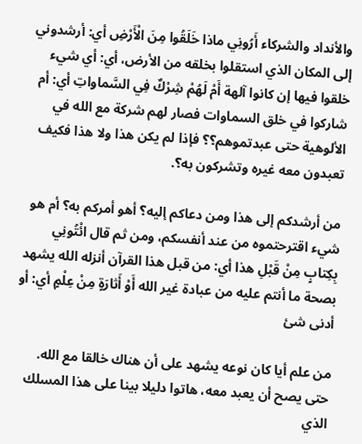والأنداد والشركاء أَرُونِي ماذا خَلَقُوا مِنَ الْأَرْضِ أي: أرشدوني إلى المكان الذي استقلوا بخلقه من الأرض، أي: أي شيء خلقوا فيها إن كانوا آلهة أَمْ لَهُمْ شِرْكٌ فِي السَّماواتِ أي: أم شاركوا في خلق السماوات فصار لهم شركة مع الله في الألوهية حتى عبدتموهم؟؟ فإذا لم يكن هذا ولا هذا فكيف تعبدون معه غيره وتشركون به؟.

من أرشدكم إلى هذا ومن دعاكم إليه؟ أهو أمركم به؟ أم هو شيء اقترحتموه من عند أنفسكم، ومن ثم قال ائْتُونِي بِكِتابٍ مِنْ قَبْلِ هذا أي: من قبل هذا القرآن أنزله الله يشهد بصحة ما أنتم عليه من عبادة غير الله أَوْ أَثارَةٍ مِنْ عِلْمٍ أي: أو أدنى شئ

من علم أيا كان نوعه يشهد على أن هناك خالقا مع الله. حتى يصح أن يعبد معه، هاتوا دليلا بينا على هذا المسلك الذي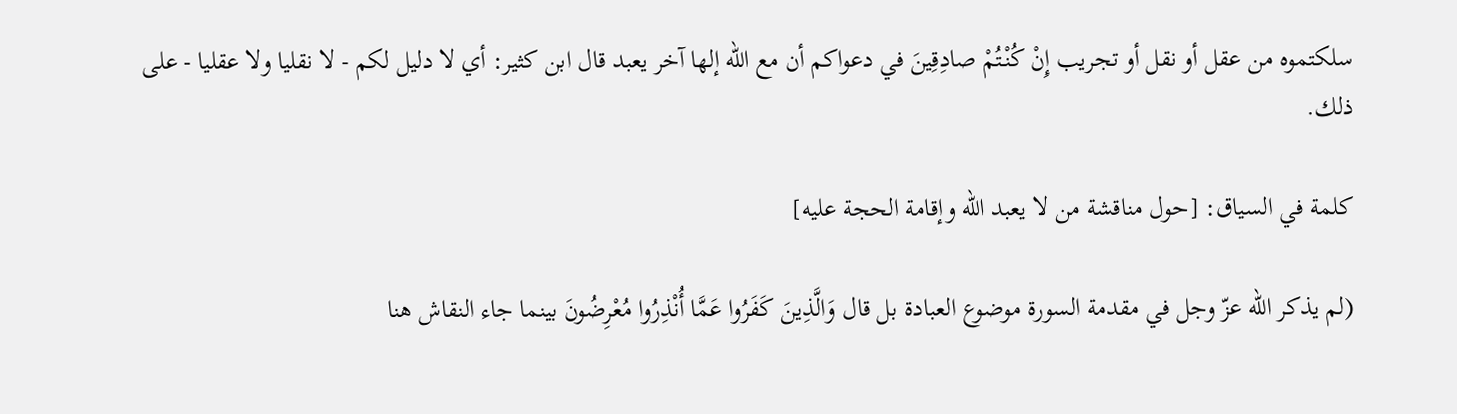سلكتموه من عقل أو نقل أو تجريب إِنْ كُنْتُمْ صادِقِينَ في دعواكم أن مع الله إلها آخر يعبد قال ابن كثير: أي لا دليل لكم - لا نقليا ولا عقليا - على ذلك.

كلمة في السياق: [حول مناقشة من لا يعبد الله وإقامة الحجة عليه]

(لم يذكر الله عزّ وجل في مقدمة السورة موضوع العبادة بل قال وَالَّذِينَ كَفَرُوا عَمَّا أُنْذِرُوا مُعْرِضُونَ بينما جاء النقاش هنا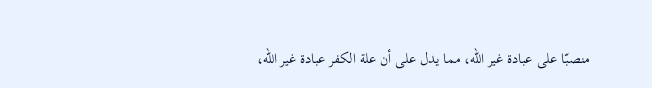منصبّا على عبادة غير الله، مما يدل على أن علة الكفر عبادة غير الله،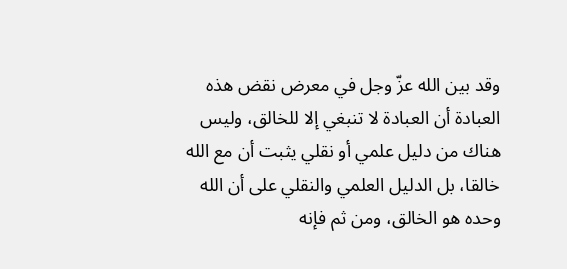وقد بين الله عزّ وجل في معرض نقض هذه العبادة أن العبادة لا تنبغي إلا للخالق، وليس هناك من دليل علمي أو نقلي يثبت أن مع الله خالقا، بل الدليل العلمي والنقلي على أن الله وحده هو الخالق، ومن ثم فإنه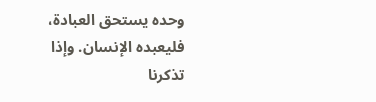وحده يستحق العبادة، فليعبده الإنسان. وإذا تذكرنا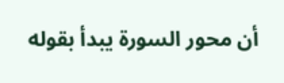أن محور السورة يبدأ بقوله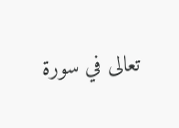تعالى في سورة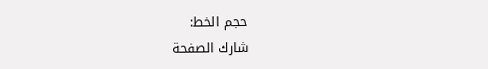حجم الخط:
شارك الصفحة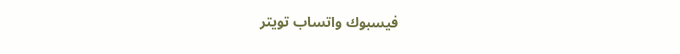فيسبوك واتساب تويتر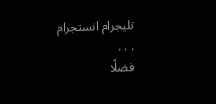تليجرام انستجرام
. . .
فضلًا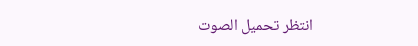انتظر تحميل الصوت